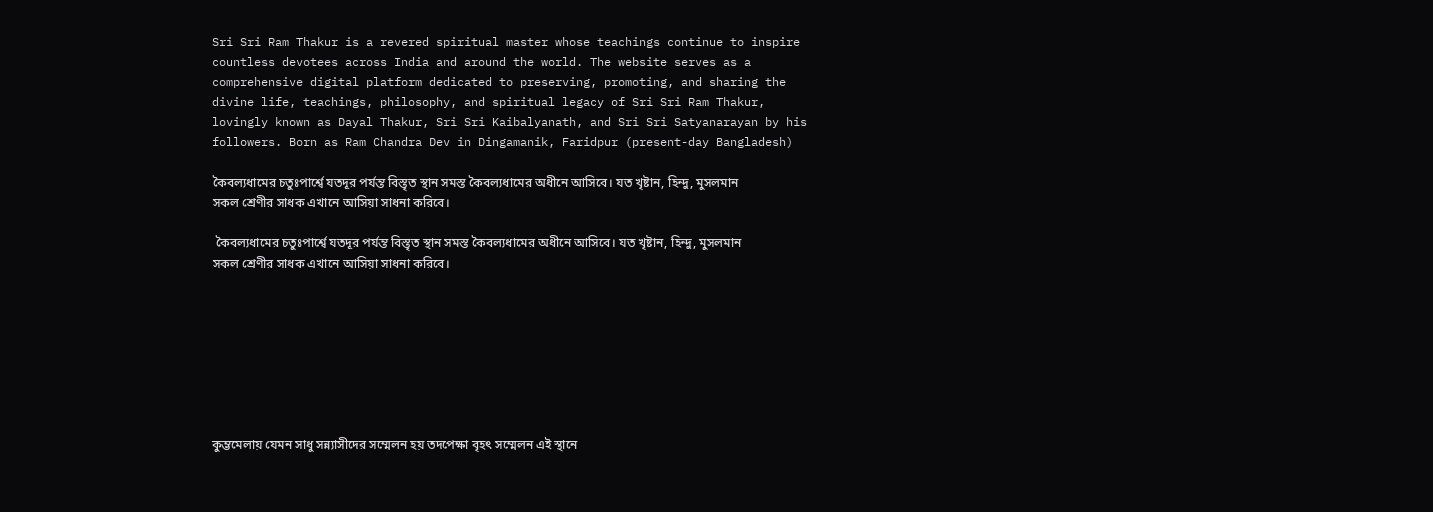Sri Sri Ram Thakur is a revered spiritual master whose teachings continue to inspire countless devotees across India and around the world. The website serves as a comprehensive digital platform dedicated to preserving, promoting, and sharing the divine life, teachings, philosophy, and spiritual legacy of Sri Sri Ram Thakur, lovingly known as Dayal Thakur, Sri Sri Kaibalyanath, and Sri Sri Satyanarayan by his followers. Born as Ram Chandra Dev in Dingamanik, Faridpur (present-day Bangladesh)

কৈবল্যধামের চতুঃপার্শ্বে যতদূর পর্যন্ত বিস্তৃত স্থান সমস্ত কৈবল্যধামের অধীনে আসিবে। যত খৃষ্টান, হিন্দু, মুসলমান সকল শ্রেণীর সাধক এখানে আসিয়া সাধনা করিবে।

 কৈবল্যধামের চতুঃপার্শ্বে যতদূর পর্যন্ত বিস্তৃত স্থান সমস্ত কৈবল্যধামের অধীনে আসিবে। যত খৃষ্টান, হিন্দু, মুসলমান সকল শ্রেণীর সাধক এখানে আসিয়া সাধনা করিবে।








কুম্ভমেলায় যেমন সাধু সন্ন্যাসীদের সম্মেলন হয় তদপেক্ষা বৃহৎ সম্মেলন এই স্থানে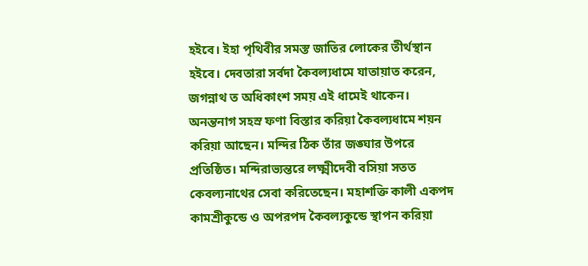হইবে। ইহা পৃথিবীর সমস্ত জাতির লোকের তীর্থস্থান হইবে। দেবতারা সর্বদা কৈবল্যধামে যাতায়াত করেন, জগন্নাথ ত অধিকাংশ সময় এই ধামেই থাকেন। অনন্তনাগ সহস্র ফণা বিস্তার করিয়া কৈবল্যধামে শয়ন করিয়া আছেন। মন্দির ঠিক তাঁর জঙ্ঘার উপরে প্রতিষ্ঠিত। মন্দিরাভ্যন্তরে লক্ষ্মীদেবী বসিয়া সতত কেবল্যনাথের সেবা করিতেছেন। মহাশক্তি কালী একপদ কামশ্রীকুন্ডে ও অপরপদ কৈবল্যকুন্ডে স্থাপন করিয়া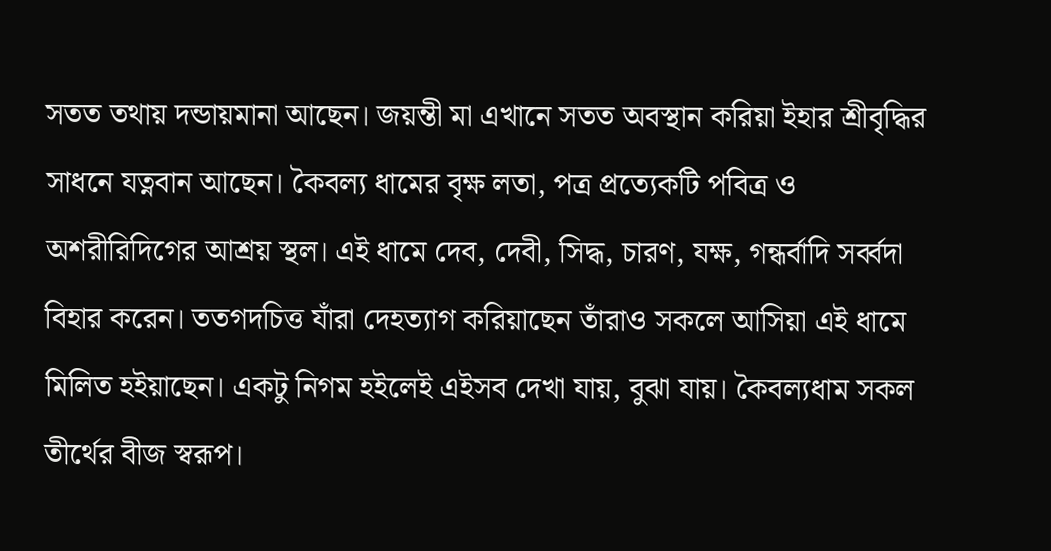সতত তথায় দন্ডায়মানা আছেন। জয়ন্তী মা এখানে সতত অবস্থান করিয়া ইহার শ্রীবৃদ্ধির সাধনে যত্নবান আছেন। কৈবল্য ধামের বৃক্ষ লতা, পত্র প্রত্যেকটি পবিত্র ও অশরীরিদিগের আশ্রয় স্থল। এই ধামে দেব, দেবী, সিদ্ধ, চারণ, যক্ষ, গন্ধর্বাদি সর্ব্বদা বিহার করেন। ততগদচিত্ত যাঁরা দেহত্যাগ করিয়াছেন তাঁরাও সকলে আসিয়া এই ধামে মিলিত হইয়াছেন। একটু নিগম হইলেই এইসব দেখা যায়, বুঝা যায়। কৈবল্যধাম সকল তীর্থের বীজ স্বরূপ।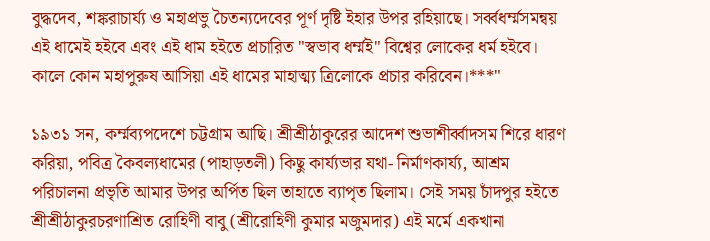বুদ্ধদেব, শঙ্করাচার্য্য ও মহাপ্রভু চৈতন্যদেবের পূর্ণ দৃষ্টি ইহার উপর রহিয়াছে। সর্ব্বধৰ্ম্মসমন্বয় এই ধামেই হইবে এবং এই ধাম হইতে প্রচারিত "স্বভাব ধৰ্ম্মই" বিশ্বের লোকের ধর্ম হইবে। কালে কোন মহাপুরুষ আসিয়া এই ধামের মাহাত্ম্য ত্রিলোকে প্রচার করিবেন।***"

১৯৩১ সন, কৰ্ম্মব্যপদেশে চট্টগ্রাম আছি। শ্রীশ্রীঠাকুরের আদেশ শুভাশীর্ব্বাদসম শিরে ধারণ করিয়া, পবিত্র কৈবল্যধামের (পাহাড়তলী) কিছু কার্য্যভার যথা- নির্মাণকার্য্য, আশ্রম পরিচালনা প্রভৃতি আমার উপর অর্পিত ছিল তাহাতে ব্যাপৃত ছিলাম। সেই সময় চাঁদপুর হইতে শ্রীশ্রীঠাকুরচরণাশ্রিত রোহিণী বাবু (শ্রীরোহিণী কুমার মজুমদার) এই মর্মে একখানা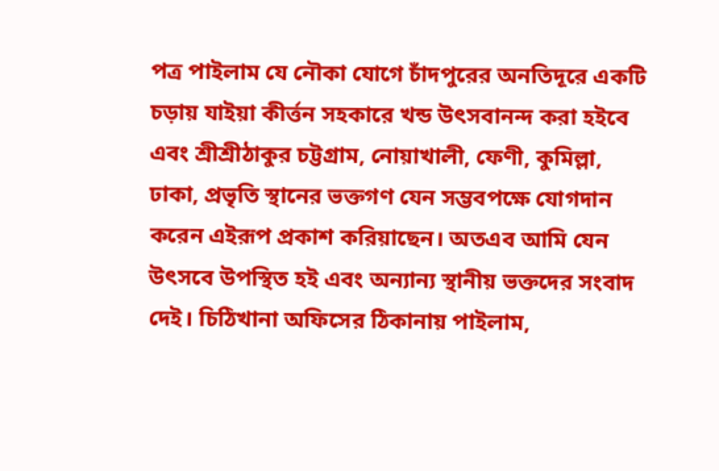পত্র পাইলাম যে নৌকা যোগে চাঁদপুরের অনতিদূরে একটি চড়ায় যাইয়া কীর্ত্তন সহকারে খন্ড উৎসবানন্দ করা হইবে এবং শ্রীশ্রীঠাকুর চট্টগ্রাম, নোয়াখালী, ফেণী, কুমিল্লা, ঢাকা, প্রভৃতি স্থানের ভক্তগণ যেন সম্ভবপক্ষে যোগদান করেন এইরূপ প্রকাশ করিয়াছেন। অতএব আমি যেন উৎসবে উপস্থিত হই এবং অন্যান্য স্থানীয় ভক্তদের সংবাদ দেই। চিঠিখানা অফিসের ঠিকানায় পাইলাম,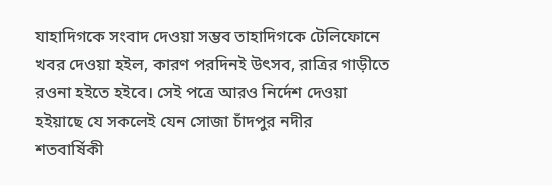যাহাদিগকে সংবাদ দেওয়া সম্ভব তাহাদিগকে টেলিফোনে খবর দেওয়া হইল, কারণ পরদিনই উৎসব, রাত্রির গাড়ীতে রওনা হইতে হইবে। সেই পত্রে আরও নির্দেশ দেওয়া হইয়াছে যে সকলেই যেন সোজা চাঁদপুর নদীর
শতবার্ষিকী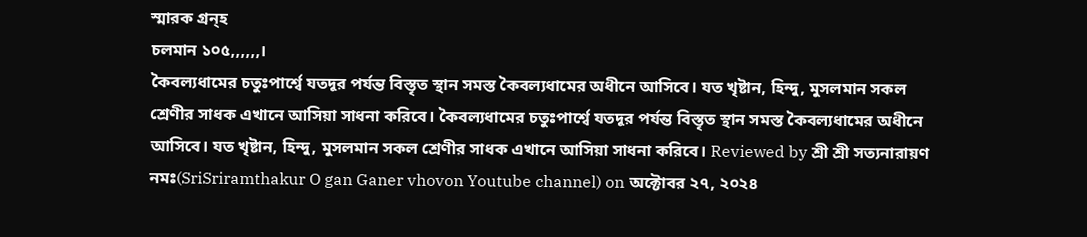স্মারক গ্রন্হ
চলমান ১০৫,,,,,,।
কৈবল্যধামের চতুঃপার্শ্বে যতদূর পর্যন্ত বিস্তৃত স্থান সমস্ত কৈবল্যধামের অধীনে আসিবে। যত খৃষ্টান, হিন্দু, মুসলমান সকল শ্রেণীর সাধক এখানে আসিয়া সাধনা করিবে। কৈবল্যধামের চতুঃপার্শ্বে যতদূর পর্যন্ত বিস্তৃত স্থান সমস্ত কৈবল্যধামের অধীনে আসিবে। যত খৃষ্টান, হিন্দু, মুসলমান সকল শ্রেণীর সাধক এখানে আসিয়া সাধনা করিবে। Reviewed by শ্রী শ্রী সত্যনারায়ণ নমঃ(SriSriramthakur O gan Ganer vhovon Youtube channel) on অক্টোবর ২৭, ২০২৪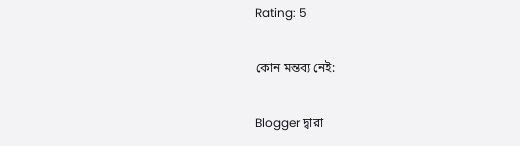Rating: 5

কোন মন্তব্য নেই:

Blogger দ্বারা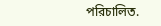পরিচালিত.